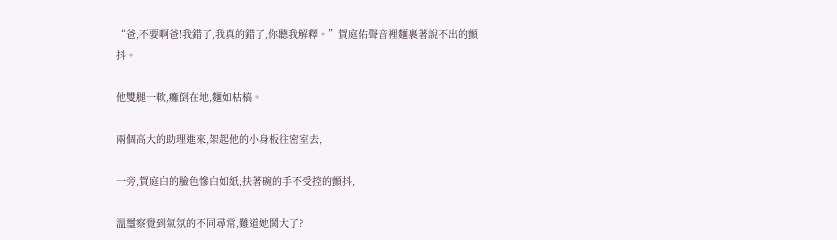“爸,不要啊爸!我錯了,我真的錯了,你聽我解釋。”賀庭佑聲音裡麵裹著說不出的顫抖。

他雙腿一軟,癱倒在地,麵如枯槁。

兩個高大的助理進來,架起他的小身板往密室去,

一旁,賀庭白的臉色慘白如紙,扶著碗的手不受控的顫抖,

溫璽察覺到氣氛的不同尋常,難道她鬨大了?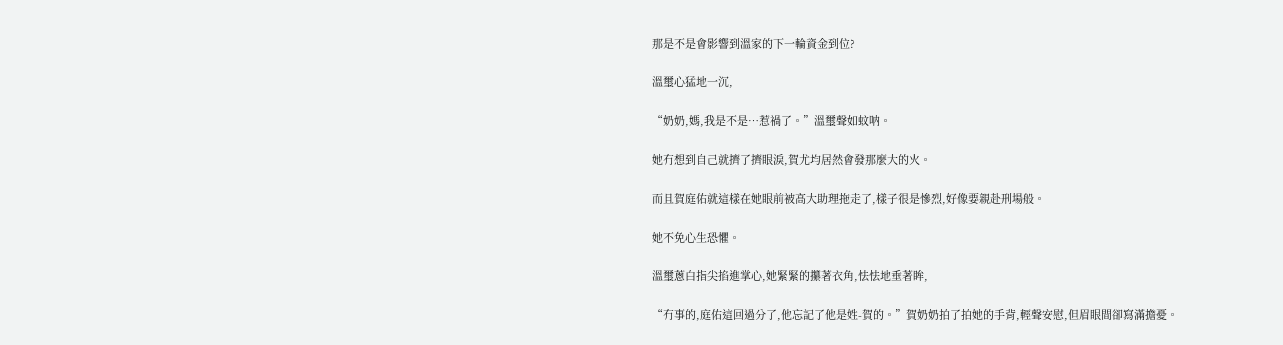那是不是會影響到溫家的下一輪資金到位?

溫璽心猛地一沉,

“奶奶,媽,我是不是…惹禍了。”溫璽聲如蚊呐。

她冇想到自己就擠了擠眼淚,賀尤均居然會發那麼大的火。

而且賀庭佑就這樣在她眼前被高大助理拖走了,樣子很是慘烈,好像要親赴刑場般。

她不免心生恐懼。

溫璽蔥白指尖掐進掌心,她緊緊的攥著衣角,怯怯地垂著眸,

“冇事的,庭佑這回過分了,他忘記了他是姓-賀的。”賀奶奶拍了拍她的手背,輕聲安慰,但眉眼間卻寫滿擔憂。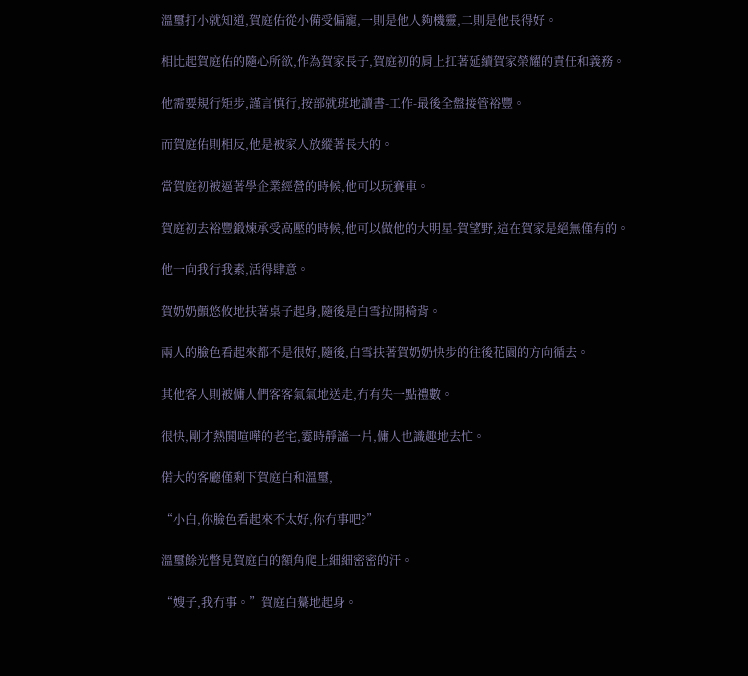溫璽打小就知道,賀庭佑從小備受偏寵,一則是他人夠機靈,二則是他長得好。

相比起賀庭佑的隨心所欲,作為賀家長子,賀庭初的肩上扛著延續賀家榮耀的責任和義務。

他需要規行矩步,謹言慎行,按部就班地讀書-工作-最後全盤接管裕豐。

而賀庭佑則相反,他是被家人放縱著長大的。

當賀庭初被逼著學企業經營的時候,他可以玩賽車。

賀庭初去裕豐鍛煉承受高壓的時候,他可以做他的大明星-賀望野,這在賀家是絕無僅有的。

他一向我行我素,活得肆意。

賀奶奶顫悠攸地扶著桌子起身,隨後是白雪拉開椅背。

兩人的臉色看起來都不是很好,隨後,白雪扶著賀奶奶快步的往後花園的方向循去。

其他客人則被傭人們客客氣氣地送走,冇有失一點禮數。

很快,剛才熱鬨喧嘩的老宅,霎時靜謐一片,傭人也識趣地去忙。

偌大的客廳僅剩下賀庭白和溫璽,

“小白,你臉色看起來不太好,你冇事吧?”

溫璽餘光瞥見賀庭白的額角爬上細細密密的汗。

“嫂子,我冇事。”賀庭白驀地起身。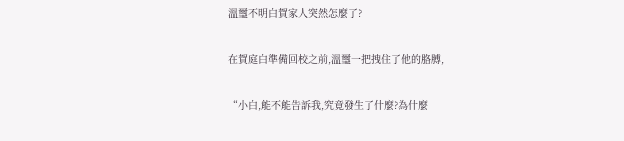溫璽不明白賀家人突然怎麼了?

在賀庭白準備回校之前,溫璽一把拽住了他的胳膊,

“小白,能不能告訴我,究竟發生了什麼?為什麼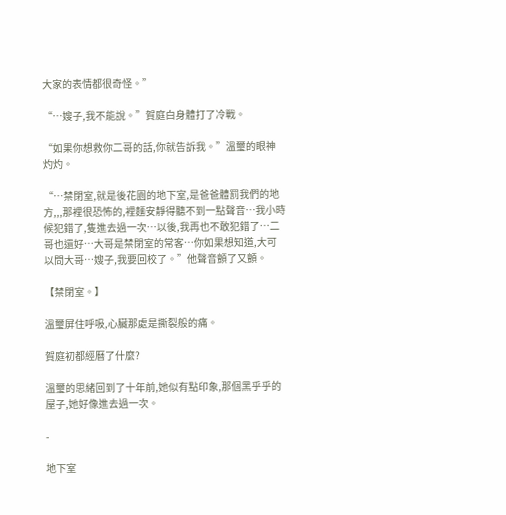大家的表情都很奇怪。”

“…嫂子,我不能說。”賀庭白身體打了冷戰。

“如果你想救你二哥的話,你就告訴我。”溫璽的眼神灼灼。

“…禁閉室,就是後花園的地下室,是爸爸體罰我們的地方,,,那裡很恐怖的,裡麵安靜得聽不到一點聲音…我小時候犯錯了,隻進去過一次…以後,我再也不敢犯錯了…二哥也還好…大哥是禁閉室的常客…你如果想知道,大可以問大哥…嫂子,我要回校了。”他聲音顫了又顫。

【禁閉室。】

溫璽屏住呼吸,心臟那處是撕裂般的痛。

賀庭初都經曆了什麼?

溫璽的思緒回到了十年前,她似有點印象,那個黑乎乎的屋子,她好像進去過一次。

-

地下室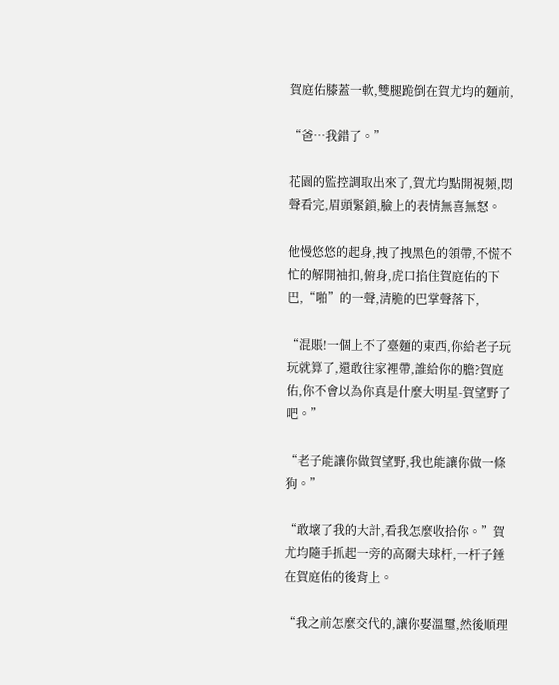賀庭佑膝蓋一軟,雙腿跪倒在賀尤均的麵前,

“爸…我錯了。”

花園的監控調取出來了,賀尤均點開視頻,悶聲看完,眉頭緊鎖,臉上的表情無喜無怒。

他慢悠悠的起身,拽了拽黑色的領帶,不慌不忙的解開袖扣,俯身,虎口掐住賀庭佑的下巴,“啪”的一聲,清脆的巴掌聲落下,

“混賬!一個上不了臺麵的東西,你給老子玩玩就算了,還敢往家裡帶,誰給你的膽?賀庭佑,你不會以為你真是什麼大明星-賀望野了吧。”

“老子能讓你做賀望野,我也能讓你做一條狗。”

“敢壞了我的大計,看我怎麼收拾你。”賀尤均隨手抓起一旁的高爾夫球杆,一杆子錘在賀庭佑的後背上。

“我之前怎麼交代的,讓你娶溫璽,然後順理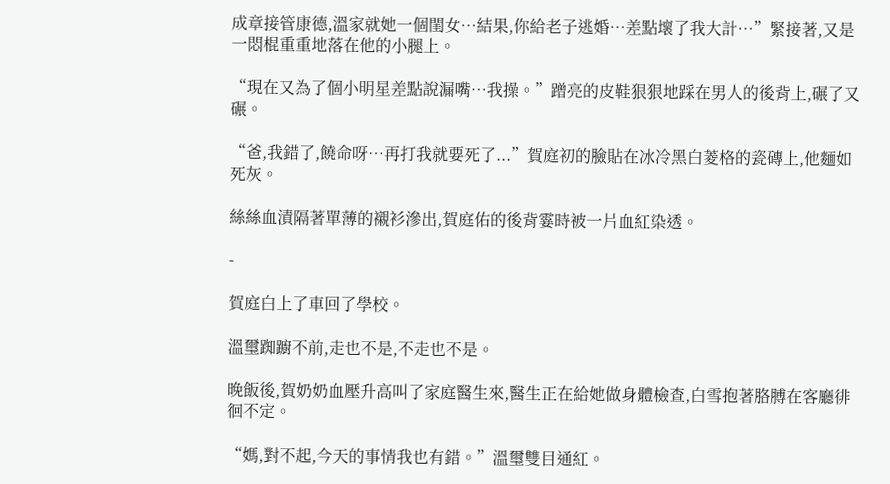成章接管康德,溫家就她一個閨女…結果,你給老子逃婚…差點壞了我大計…”緊接著,又是一悶棍重重地落在他的小腿上。

“現在又為了個小明星差點說漏嘴…我操。”蹭亮的皮鞋狠狠地踩在男人的後背上,碾了又碾。

“爸,我錯了,饒命呀…再打我就要死了...”賀庭初的臉貼在冰冷黑白菱格的瓷磚上,他麵如死灰。

絲絲血漬隔著單薄的襯衫滲出,賀庭佑的後背霎時被一片血紅染透。

-

賀庭白上了車回了學校。

溫璽踟躕不前,走也不是,不走也不是。

晚飯後,賀奶奶血壓升高叫了家庭醫生來,醫生正在給她做身體檢查,白雪抱著胳膊在客廳徘徊不定。

“媽,對不起,今天的事情我也有錯。”溫璽雙目通紅。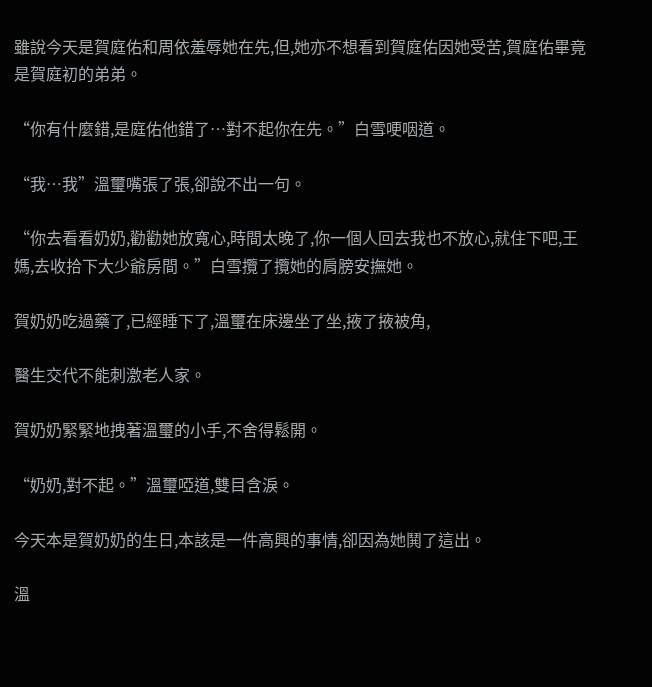雖說今天是賀庭佑和周依羞辱她在先,但,她亦不想看到賀庭佑因她受苦,賀庭佑畢竟是賀庭初的弟弟。

“你有什麼錯,是庭佑他錯了…對不起你在先。”白雪哽咽道。

“我…我”溫璽嘴張了張,卻說不出一句。

“你去看看奶奶,勸勸她放寬心,時間太晚了,你一個人回去我也不放心,就住下吧,王媽,去收拾下大少爺房間。”白雪攬了攬她的肩膀安撫她。

賀奶奶吃過藥了,已經睡下了,溫璽在床邊坐了坐,掖了掖被角,

醫生交代不能刺激老人家。

賀奶奶緊緊地拽著溫璽的小手,不舍得鬆開。

“奶奶,對不起。”溫璽啞道,雙目含淚。

今天本是賀奶奶的生日,本該是一件高興的事情,卻因為她鬨了這出。

溫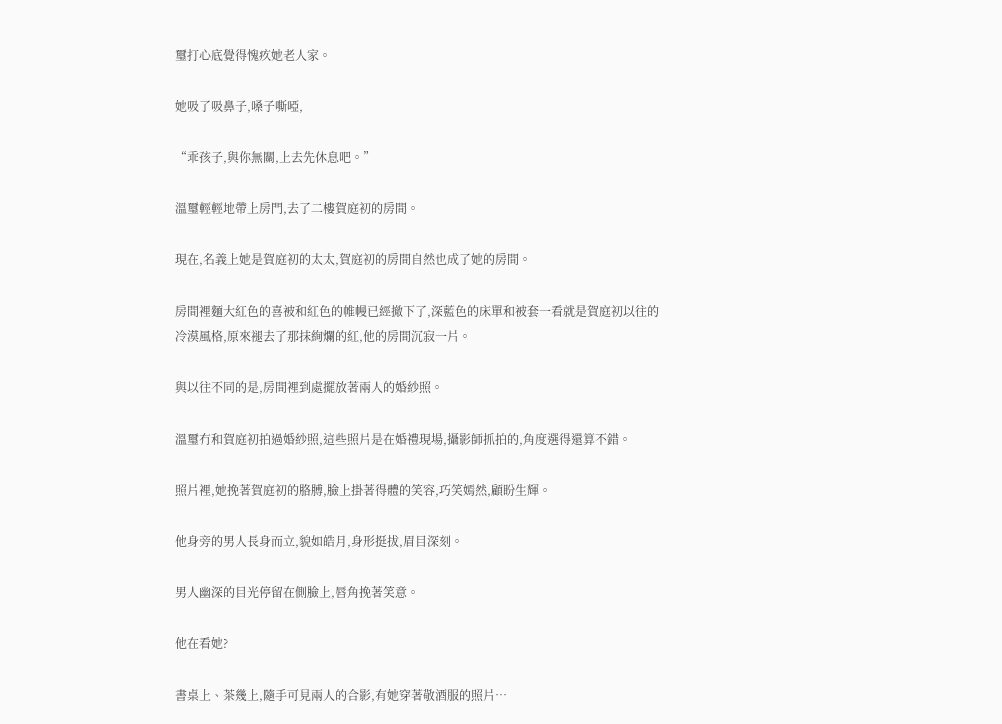璽打心底覺得愧疚她老人家。

她吸了吸鼻子,嗓子嘶啞,

“乖孩子,與你無關,上去先休息吧。”

溫璽輕輕地帶上房門,去了二樓賀庭初的房間。

現在,名義上她是賀庭初的太太,賀庭初的房間自然也成了她的房間。

房間裡麵大紅色的喜被和紅色的帷幔已經撤下了,深藍色的床單和被套一看就是賀庭初以往的冷漠風格,原來褪去了那抹絢爛的紅,他的房間沉寂一片。

與以往不同的是,房間裡到處擺放著兩人的婚紗照。

溫璽冇和賀庭初拍過婚紗照,這些照片是在婚禮現場,攝影師抓拍的,角度選得還算不錯。

照片裡,她挽著賀庭初的胳膊,臉上掛著得體的笑容,巧笑嫣然,顧盼生輝。

他身旁的男人長身而立,貌如皓月,身形挺拔,眉目深刻。

男人幽深的目光停留在側臉上,唇角挽著笑意。

他在看她?

書桌上、茶幾上,隨手可見兩人的合影,有她穿著敬酒服的照片…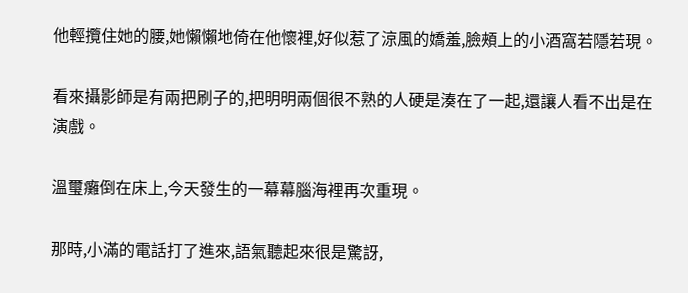他輕攬住她的腰,她懶懶地倚在他懷裡,好似惹了涼風的嬌羞,臉頰上的小酒窩若隱若現。

看來攝影師是有兩把刷子的,把明明兩個很不熟的人硬是湊在了一起,還讓人看不出是在演戲。

溫璽癱倒在床上,今天發生的一幕幕腦海裡再次重現。

那時,小滿的電話打了進來,語氣聽起來很是驚訝,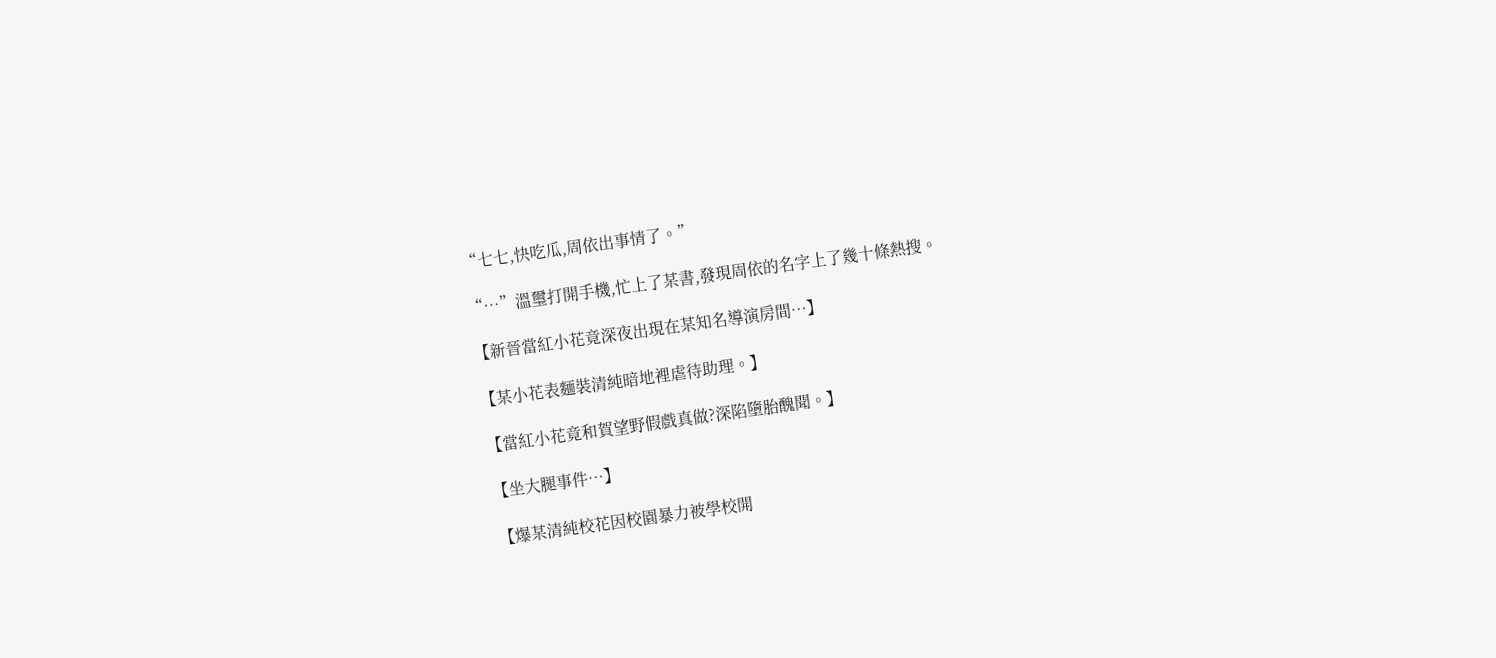“七七,快吃瓜,周依出事情了。”

“…”溫璽打開手機,忙上了某書,發現周依的名字上了幾十條熱搜。

【新晉當紅小花竟深夜出現在某知名導演房間…】

【某小花表麵裝清純暗地裡虐待助理。】

【當紅小花竟和賀望野假戲真做?深陷墮胎醜聞。】

【坐大腿事件…】

【爆某清純校花因校園暴力被學校開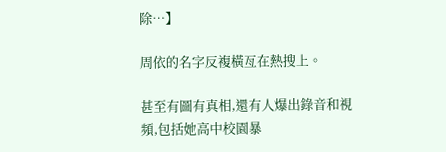除…】

周依的名字反複橫亙在熱搜上。

甚至有圖有真相,還有人爆出錄音和視頻,包括她高中校園暴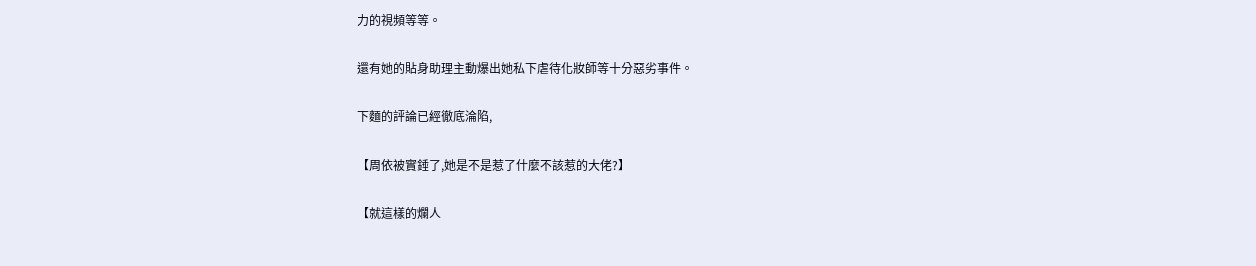力的視頻等等。

還有她的貼身助理主動爆出她私下虐待化妝師等十分惡劣事件。

下麵的評論已經徹底淪陷,

【周依被實錘了,她是不是惹了什麼不該惹的大佬?】

【就這樣的爛人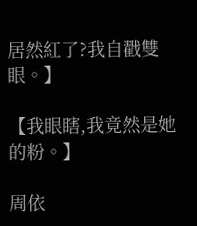居然紅了?我自戳雙眼。】

【我眼瞎,我竟然是她的粉。】

周依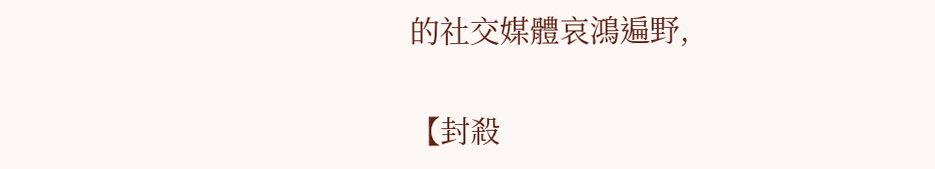的社交媒體哀鴻遍野,

【封殺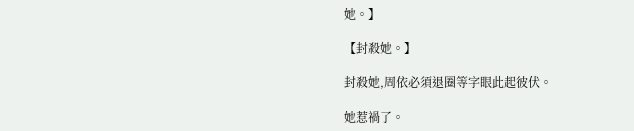她。】

【封殺她。】

封殺她,周依必須退圈等字眼此起彼伏。

她惹禍了。